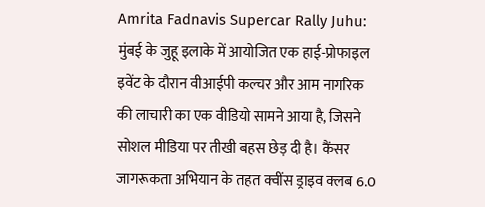Amrita Fadnavis Supercar Rally Juhu: मुंबई के जुहू इलाके में आयोजित एक हाई-प्रोफाइल इवेंट के दौरान वीआईपी कल्चर और आम नागरिक की लाचारी का एक वीडियो सामने आया है, जिसने सोशल मीडिया पर तीखी बहस छेड़ दी है। कैंसर जागरूकता अभियान के तहत क्वींस ड्राइव क्लब 6.0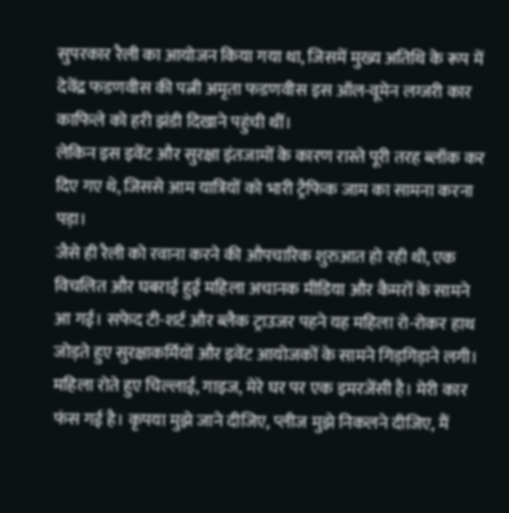सुपरकार रैली का आयोजन किया गया था, जिसमें मुख्य अतिथि के रूप में देवेंद्र फडणवीस की पत्नी अमृता फडणवीस इस ऑल-वूमेन लग्जरी कार काफिले को हरी झंडी दिखाने पहुंची थीं।
लेकिन इस इवेंट और सुरक्षा इंतजामों के कारण रास्ते पूरी तरह ब्लॉक कर दिए गए थे, जिससे आम यात्रियों को भारी ट्रैफिक जाम का सामना करना पड़ा।
जैसे ही रैली को रवाना करने की औपचारिक शुरुआत हो रही थी, एक विचलित और घबराई हुई महिला अचानक मीडिया और कैमरों के सामने आ गई। सफेद टी-शर्ट और ब्लैक ट्राउजर पहने यह महिला रो-रोकर हाथ जोड़ते हुए सुरक्षाकर्मियों और इवेंट आयोजकों के सामने गिड़गिड़ाने लगी। महिला रोते हुए चिल्लाई, गाइज, मेरे घर पर एक इमरजेंसी है। मेरी कार फंस गई है। कृपया मुझे जाने दीजिए, प्लीज मुझे निकलने दीजिए, मैं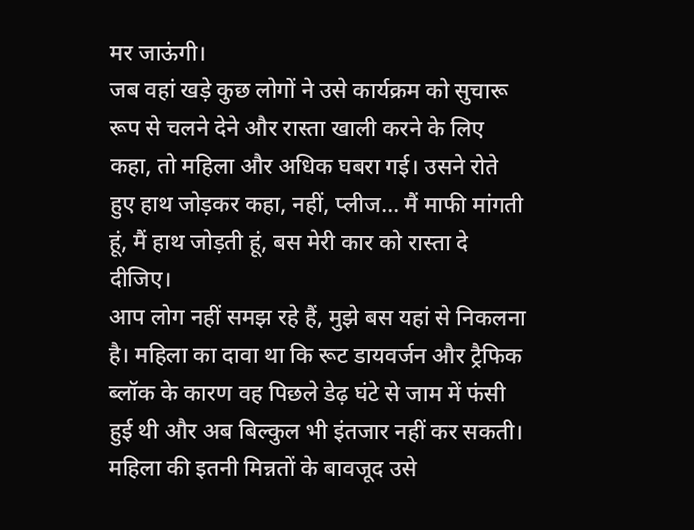मर जाऊंगी।
जब वहां खड़े कुछ लोगों ने उसे कार्यक्रम को सुचारू रूप से चलने देने और रास्ता खाली करने के लिए कहा, तो महिला और अधिक घबरा गई। उसने रोते हुए हाथ जोड़कर कहा, नहीं, प्लीज... मैं माफी मांगती हूं, मैं हाथ जोड़ती हूं, बस मेरी कार को रास्ता दे दीजिए।
आप लोग नहीं समझ रहे हैं, मुझे बस यहां से निकलना है। महिला का दावा था कि रूट डायवर्जन और ट्रैफिक ब्लॉक के कारण वह पिछले डेढ़ घंटे से जाम में फंसी हुई थी और अब बिल्कुल भी इंतजार नहीं कर सकती।
महिला की इतनी मिन्नतों के बावजूद उसे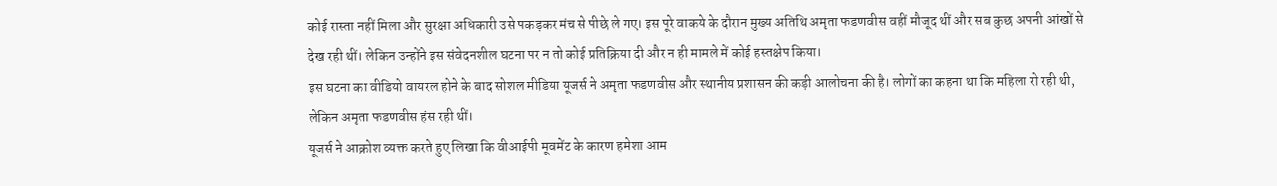कोई रास्ता नहीं मिला और सुरक्षा अधिकारी उसे पकड़कर मंच से पीछे ले गए। इस पूरे वाकये के दौरान मुख्य अतिथि अमृता फडणवीस वहीं मौजूद थीं और सब कुछ अपनी आंखों से देख रही थीं। लेकिन उन्होंने इस संवेदनशील घटना पर न तो कोई प्रतिक्रिया दी और न ही मामले में कोई हस्तक्षेप किया।
इस घटना का वीडियो वायरल होने के बाद सोशल मीडिया यूजर्स ने अमृता फडणवीस और स्थानीय प्रशासन की कड़ी आलोचना की है। लोगों का कहना था कि महिला रो रही थी, लेकिन अमृता फडणवीस हंस रही थीं।
यूजर्स ने आक्रोश व्यक्त करते हुए लिखा कि वीआईपी मूवमेंट के कारण हमेशा आम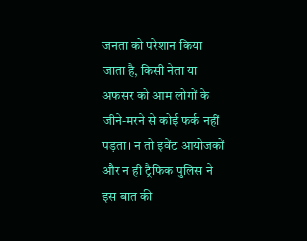जनता को परेशान किया जाता है, किसी नेता या अफसर को आम लोगों के जीने-मरने से कोई फर्क नहीं पड़ता। न तो इवेंट आयोजकों और न ही ट्रैफिक पुलिस ने इस बात की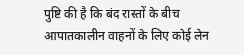पुष्टि की है कि बंद रास्तों के बीच आपातकालीन वाहनों के लिए कोई लेन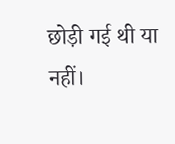छोड़ी गई थी या नहीं।